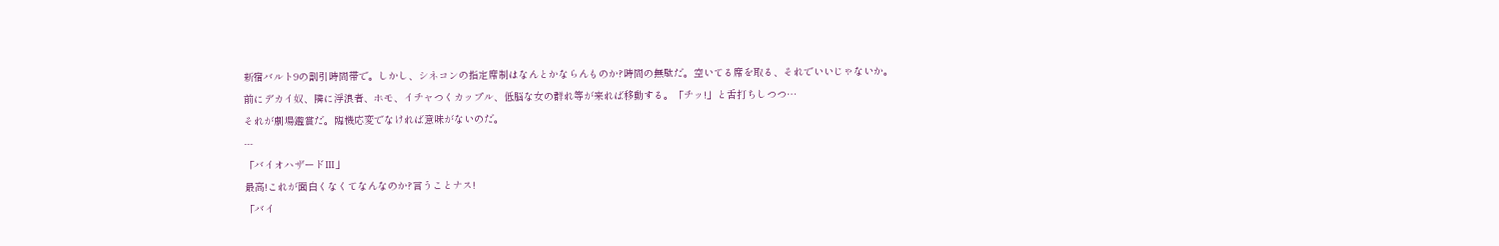新宿バルト9の割引時間帯で。しかし、シネコンの指定席制はなんとかならんものか?時間の無駄だ。空いてる席を取る、それでいいじゃないか。
前にデカイ奴、隣に浮浪者、ホモ、イチャつくカップル、低脳な女の群れ等が来れば移動する。「チッ!」と舌打ちしつつ…
それが劇場鑑賞だ。臨機応変でなければ意味がないのだ。
---
「バイオハザードⅢ」
最高!これが面白くなくてなんなのか?言うことナス!
「バイ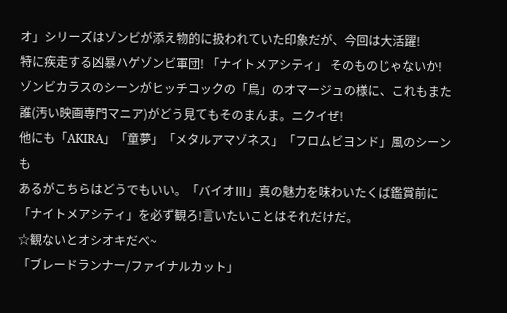オ」シリーズはゾンビが添え物的に扱われていた印象だが、今回は大活躍!
特に疾走する凶暴ハゲゾンビ軍団! 「ナイトメアシティ」 そのものじゃないか!
ゾンビカラスのシーンがヒッチコックの「鳥」のオマージュの様に、これもまた
誰(汚い映画専門マニア)がどう見てもそのまんま。ニクイぜ!
他にも「AKIRA」「童夢」「メタルアマゾネス」「フロムビヨンド」風のシーンも
あるがこちらはどうでもいい。「バイオⅢ」真の魅力を味わいたくば鑑賞前に
「ナイトメアシティ」を必ず観ろ!言いたいことはそれだけだ。
☆観ないとオシオキだべ~
「ブレードランナー/ファイナルカット」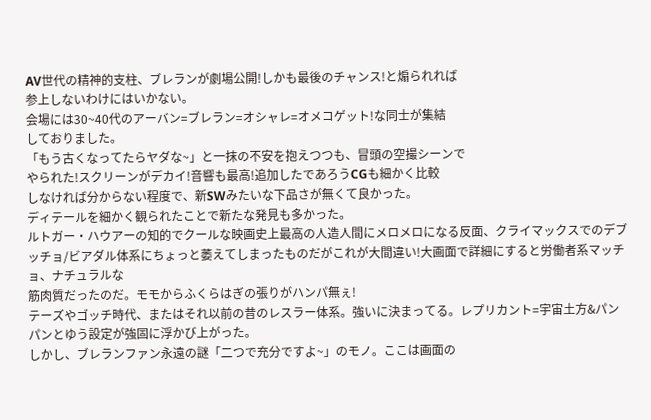AV世代の精神的支柱、ブレランが劇場公開!しかも最後のチャンス!と煽られれば
参上しないわけにはいかない。
会場には30~40代のアーバン=ブレラン=オシャレ=オメコゲット!な同士が集結
しておりました。
「もう古くなってたらヤダな~」と一抹の不安を抱えつつも、冒頭の空撮シーンで
やられた!スクリーンがデカイ!音響も最高!追加したであろうCGも細かく比較
しなければ分からない程度で、新SWみたいな下品さが無くて良かった。
ディテールを細かく観られたことで新たな発見も多かった。
ルトガー・ハウアーの知的でクールな映画史上最高の人造人間にメロメロになる反面、クライマックスでのデブッチョ/ビアダル体系にちょっと萎えてしまったものだがこれが大間違い!大画面で詳細にすると労働者系マッチョ、ナチュラルな
筋肉質だったのだ。モモからふくらはぎの張りがハンパ無ぇ!
テーズやゴッチ時代、またはそれ以前の昔のレスラー体系。強いに決まってる。レプリカント=宇宙土方&パンパンとゆう設定が強固に浮かび上がった。
しかし、ブレランファン永遠の謎「二つで充分ですよ~」のモノ。ここは画面の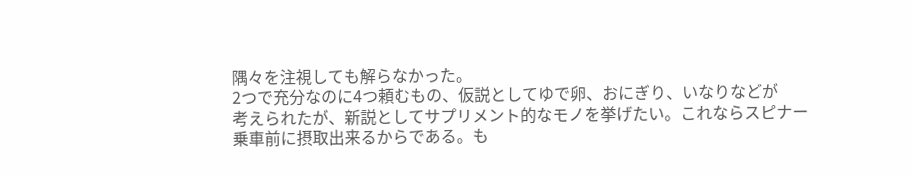隅々を注視しても解らなかった。
2つで充分なのに4つ頼むもの、仮説としてゆで卵、おにぎり、いなりなどが
考えられたが、新説としてサプリメント的なモノを挙げたい。これならスピナー
乗車前に摂取出来るからである。も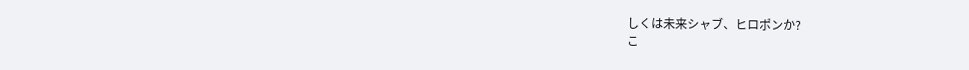しくは未来シャブ、ヒロポンか?
こ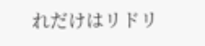れだけはリドリ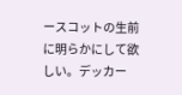ースコットの生前に明らかにして欲しい。デッカー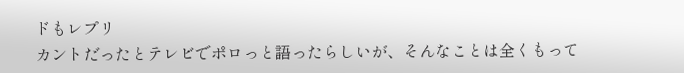ドもレプリ
カントだったとテレビでポロっと語ったらしいが、そんなことは全くもって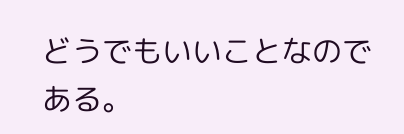どうでもいいことなのである。